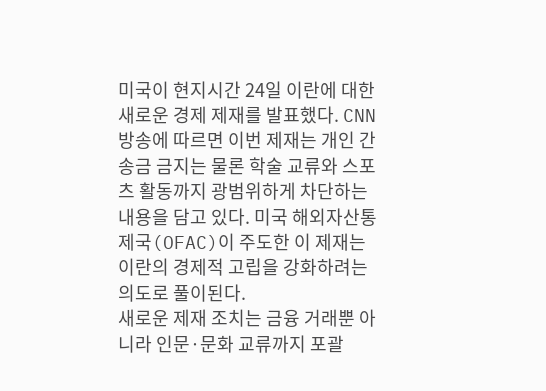미국이 현지시간 24일 이란에 대한 새로운 경제 제재를 발표했다. CNN 방송에 따르면 이번 제재는 개인 간 송금 금지는 물론 학술 교류와 스포츠 활동까지 광범위하게 차단하는 내용을 담고 있다. 미국 해외자산통제국(OFAC)이 주도한 이 제재는 이란의 경제적 고립을 강화하려는 의도로 풀이된다.
새로운 제재 조치는 금융 거래뿐 아니라 인문·문화 교류까지 포괄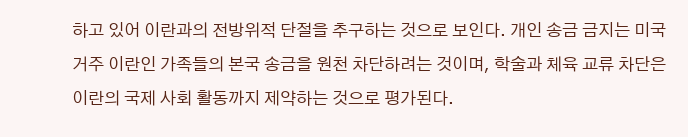하고 있어 이란과의 전방위적 단절을 추구하는 것으로 보인다. 개인 송금 금지는 미국 거주 이란인 가족들의 본국 송금을 원천 차단하려는 것이며, 학술과 체육 교류 차단은 이란의 국제 사회 활동까지 제약하는 것으로 평가된다.